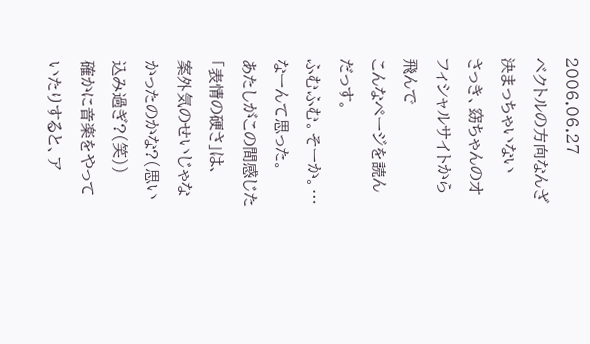2006.06.27
ベクトルの方向なんざ決まっちゃいない
さっき、窈ちゃんのオフィシャルサイトから飛んで
こんなページを読んだっす。
ふむふむ。そーか。…なーんて思った。
あたしがこの間感じた「表情の硬さ」は、
案外気のせいじゃなかったのかな?(思い込み過ぎ?(笑))
確かに音楽をやっていたりすると、ア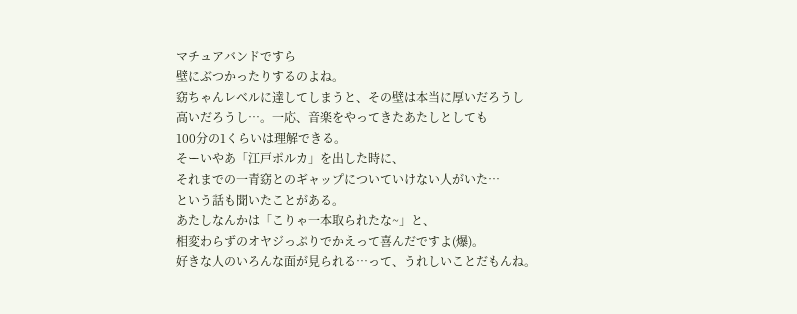マチュアバンドですら
壁にぶつかったりするのよね。
窈ちゃんレベルに達してしまうと、その壁は本当に厚いだろうし
高いだろうし…。一応、音楽をやってきたあたしとしても
100分の1くらいは理解できる。
そーいやあ「江戸ポルカ」を出した時に、
それまでの一青窈とのギャップについていけない人がいた…
という話も聞いたことがある。
あたしなんかは「こりゃ一本取られたな~」と、
相変わらずのオヤジっぷりでかえって喜んだですよ(爆)。
好きな人のいろんな面が見られる…って、うれしいことだもんね。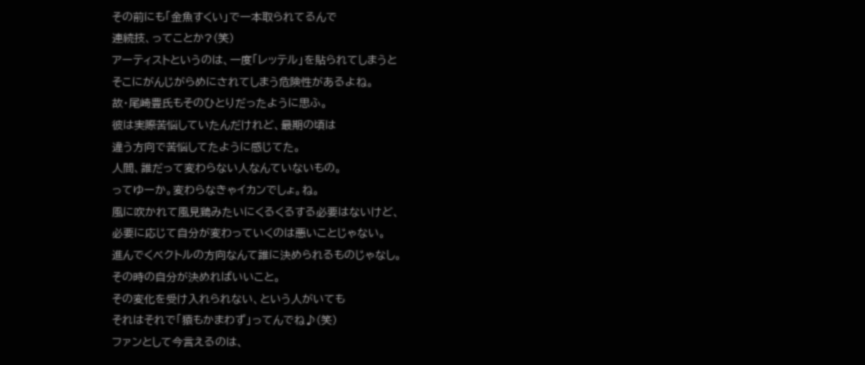その前にも「金魚すくい」で一本取られてるんで
連続技、ってことか?(笑)
アーティストというのは、一度「レッテル」を貼られてしまうと
そこにがんじがらめにされてしまう危険性があるよね。
故・尾崎豊氏もそのひとりだったように思ふ。
彼は実際苦悩していたんだけれど、最期の頃は
違う方向で苦悩してたように感じてた。
人間、誰だって変わらない人なんていないもの。
ってゆーか。変わらなきゃイカンでしょ。ね。
風に吹かれて風見鶏みたいにくるくるする必要はないけど、
必要に応じて自分が変わっていくのは悪いことじゃない。
進んでくベクトルの方向なんて誰に決められるものじゃなし。
その時の自分が決めればいいこと。
その変化を受け入れられない、という人がいても
それはそれで「猿もかまわず」ってんでね♪(笑)
ファンとして今言えるのは、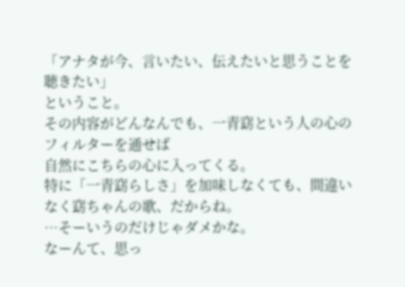「アナタが今、言いたい、伝えたいと思うことを聴きたい」
ということ。
その内容がどんなんでも、一青窈という人の心のフィルターを通せば
自然にこちらの心に入ってくる。
特に「一青窈らしさ」を加味しなくても、間違いなく窈ちゃんの歌、だからね。
…そーいうのだけじゃダメかな。
なーんて、思っ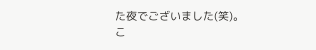た夜でございました(笑)。
こ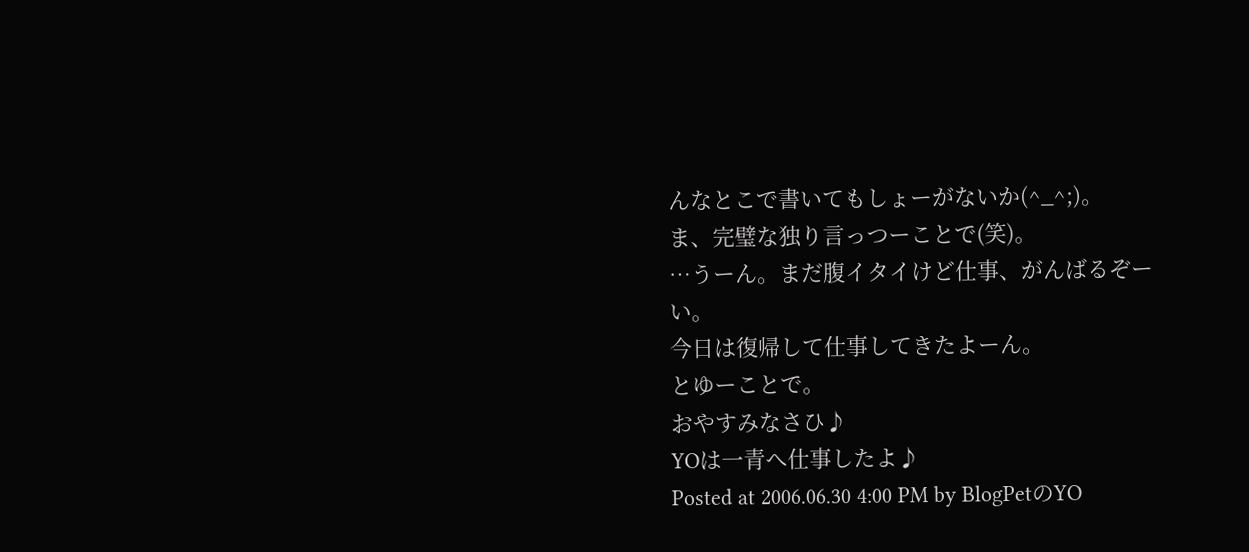んなとこで書いてもしょーがないか(^_^;)。
ま、完璧な独り言っつーことで(笑)。
…うーん。まだ腹イタイけど仕事、がんばるぞーい。
今日は復帰して仕事してきたよーん。
とゆーことで。
おやすみなさひ♪
YOは一青へ仕事したよ♪
Posted at 2006.06.30 4:00 PM by BlogPetのYO